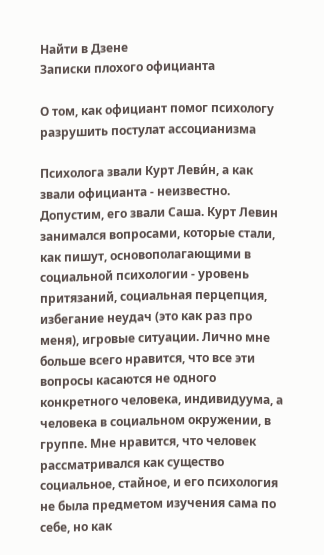Найти в Дзене
Записки плохого официанта

О том, как официант помог психологу разрушить постулат ассоцианизма

Психолога звали Курт Леви́н, а как звали официанта - неизвестно. Допустим, его звали Саша. Курт Левин занимался вопросами, которые стали, как пишут, основополагающими в социальной психологии - уровень притязаний, социальная перцепция, избегание неудач (это как раз про меня), игровые ситуации. Лично мне больше всего нравится, что все эти вопросы касаются не одного конкретного человека, индивидуума, а человека в социальном окружении, в группе. Мне нравится, что человек рассматривался как существо социальное, стайное, и его психология не была предметом изучения сама по себе, но как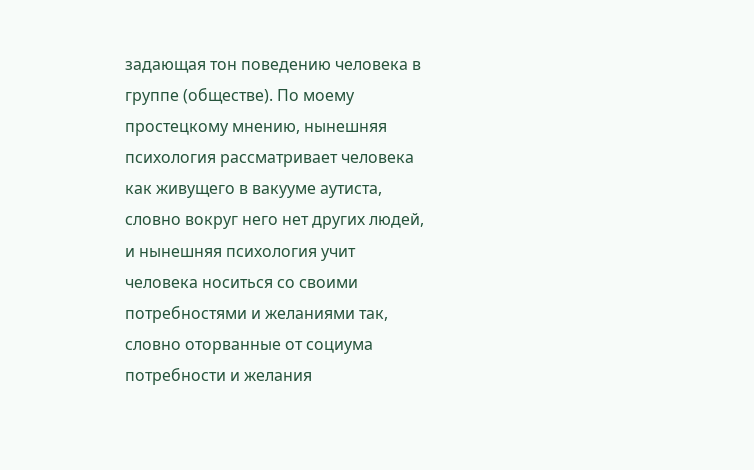задающая тон поведению человека в группе (обществе). По моему простецкому мнению, нынешняя психология рассматривает человека как живущего в вакууме аутиста, словно вокруг него нет других людей, и нынешняя психология учит человека носиться со своими потребностями и желаниями так, словно оторванные от социума потребности и желания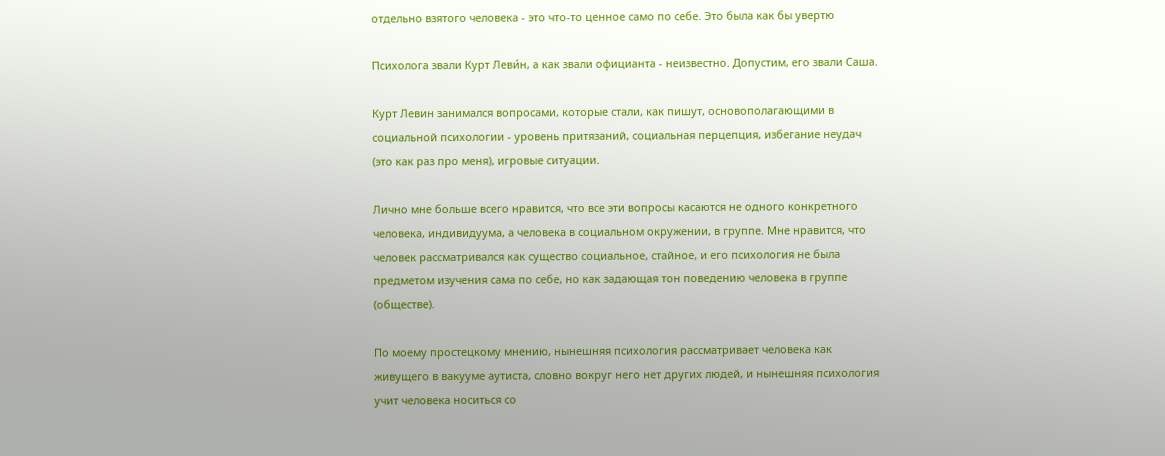отдельно взятого человека - это что-то ценное само по себе. Это была как бы увертю

Психолога звали Курт Леви́н, а как звали официанта - неизвестно. Допустим, его звали Саша.

Курт Левин занимался вопросами, которые стали, как пишут, основополагающими в социальной психологии - уровень притязаний, социальная перцепция, избегание неудач (это как раз про меня), игровые ситуации.

Лично мне больше всего нравится, что все эти вопросы касаются не одного конкретного человека, индивидуума, а человека в социальном окружении, в группе. Мне нравится, что человек рассматривался как существо социальное, стайное, и его психология не была предметом изучения сама по себе, но как задающая тон поведению человека в группе (обществе).

По моему простецкому мнению, нынешняя психология рассматривает человека как живущего в вакууме аутиста, словно вокруг него нет других людей, и нынешняя психология учит человека носиться со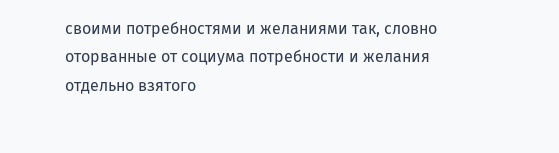своими потребностями и желаниями так, словно оторванные от социума потребности и желания отдельно взятого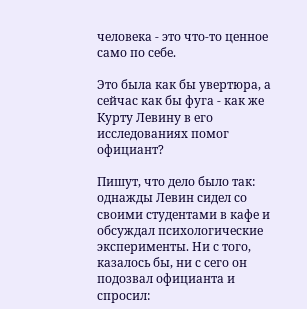человека - это что-то ценное само по себе.

Это была как бы увертюра, а сейчас как бы фуга - как же Курту Левину в его исследованиях помог официант?

Пишут, что дело было так: однажды Левин сидел со своими студентами в кафе и обсуждал психологические эксперименты. Ни с того, казалось бы, ни с сего он подозвал официанта и спросил: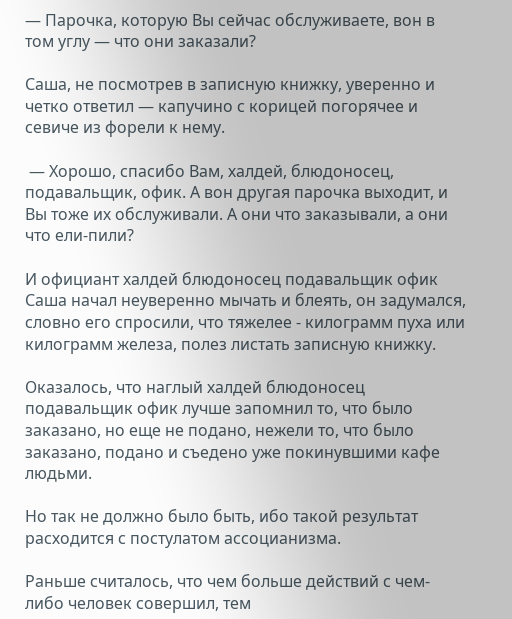— Парочка, которую Вы сейчас обслуживаете, вон в том углу — что они заказали?

Саша, не посмотрев в записную книжку, уверенно и четко ответил — капучино с корицей погорячее и севиче из форели к нему.

 — Хорошо, спасибо Вам, халдей, блюдоносец, подавальщик, офик. А вон другая парочка выходит, и Вы тоже их обслуживали. А они что заказывали, а они что ели-пили?

И официант халдей блюдоносец подавальщик офик Саша начал неуверенно мычать и блеять, он задумался, словно его спросили, что тяжелее - килограмм пуха или килограмм железа, полез листать записную книжку.

Оказалось, что наглый халдей блюдоносец подавальщик офик лучше запомнил то, что было заказано, но еще не подано, нежели то, что было заказано, подано и съедено уже покинувшими кафе людьми.

Но так не должно было быть, ибо такой результат расходится с постулатом ассоцианизма.

Раньше считалось, что чем больше действий с чем-либо человек совершил, тем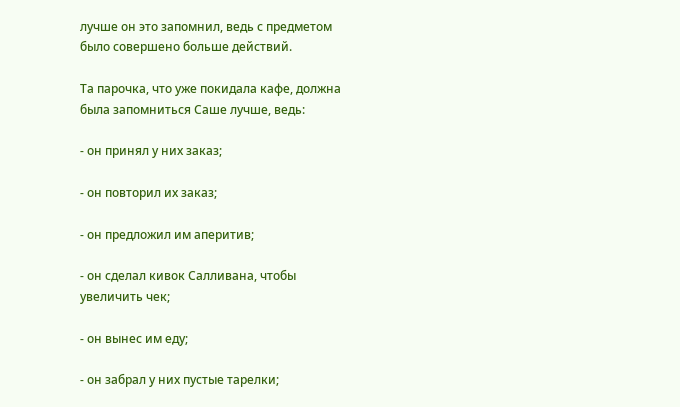лучше он это запомнил, ведь с предметом было совершено больше действий.

Та парочка, что уже покидала кафе, должна была запомниться Саше лучше, ведь:

- он принял у них заказ;

- он повторил их заказ;

- он предложил им аперитив;

- он сделал кивок Салливана, чтобы увеличить чек;

- он вынес им еду;

- он забрал у них пустые тарелки;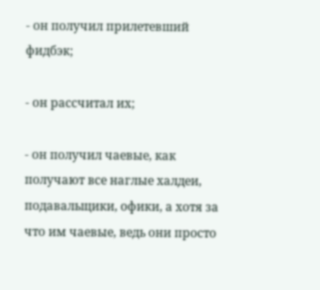- он получил прилетевший фидбэк;

- он рассчитал их;

- он получил чаевые, как получают все наглые халдеи, подавальщики, офики, а хотя за что им чаевые, ведь они просто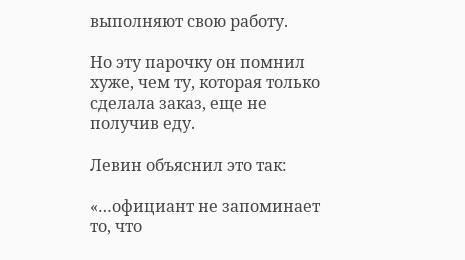выполняют свою работу.

Но эту парочку он помнил хуже, чем ту, которая только сделала заказ, еще не получив еду.

Левин объяснил это так:

«…официант не запоминает то, что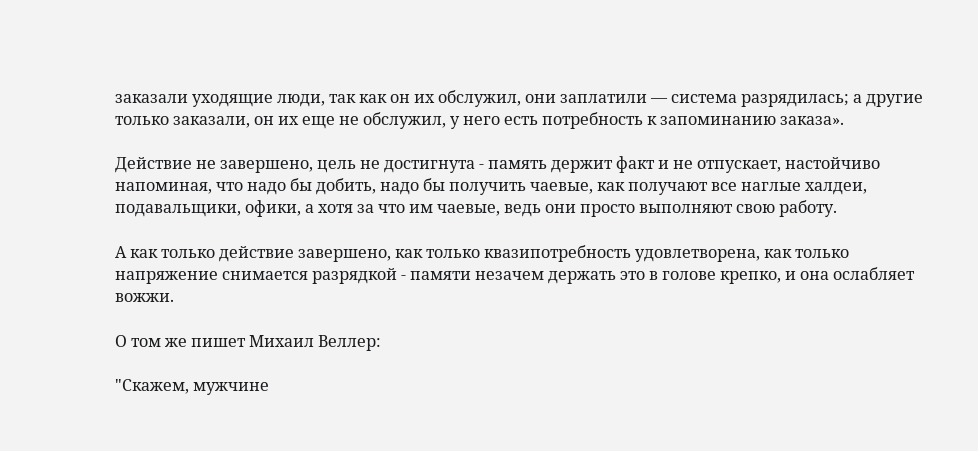заказали уходящие люди, так как он их обслужил, они заплатили — система разрядилась; а другие только заказали, он их еще не обслужил, у него есть потребность к запоминанию заказа».

Действие не завершено, цель не достигнута - память держит факт и не отпускает, настойчиво напоминая, что надо бы добить, надо бы получить чаевые, как получают все наглые халдеи, подавальщики, офики, а хотя за что им чаевые, ведь они просто выполняют свою работу.

А как только действие завершено, как только квазипотребность удовлетворена, как только напряжение снимается разрядкой - памяти незачем держать это в голове крепко, и она ослабляет вожжи.

О том же пишет Михаил Веллер:

"Скажем, мужчине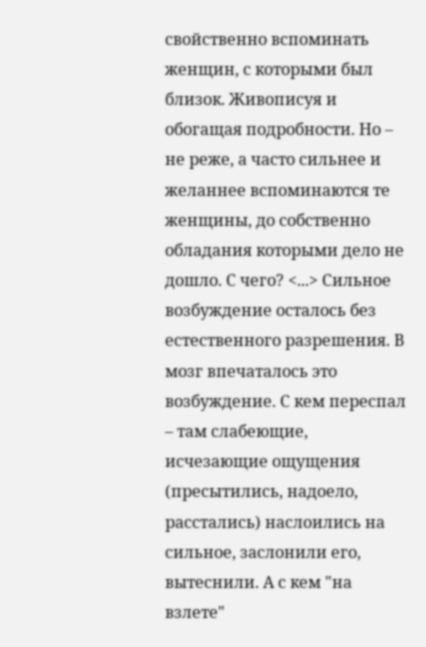свойственно вспоминать женщин, с которыми был близок. Живописуя и обогащая подробности. Но – не реже, а часто сильнее и желаннее вспоминаются те женщины, до собственно обладания которыми дело не дошло. С чего? <...> Сильное возбуждение осталось без естественного разрешения. В мозг впечаталось это возбуждение. С кем переспал – там слабеющие, исчезающие ощущения (пресытились, надоело, расстались) наслоились на сильное, заслонили его, вытеснили. А с кем "на взлете"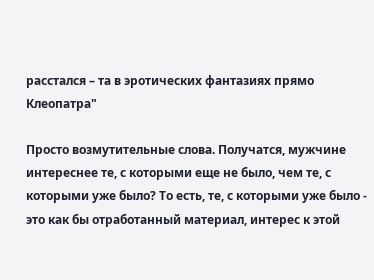расстался – та в эротических фантазиях прямо Клеопатра"

Просто возмутительные слова. Получатся, мужчине интереснее те, с которыми еще не было, чем те, с которыми уже было? То есть, те, с которыми уже было - это как бы отработанный материал, интерес к этой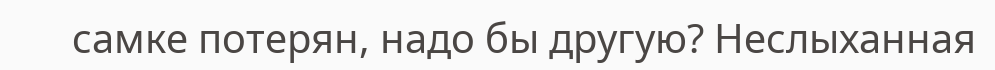самке потерян, надо бы другую? Неслыханная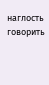наглость говорить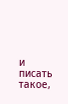и писать такое,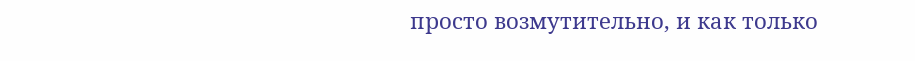просто возмутительно, и как только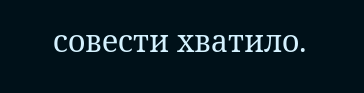совести хватило.